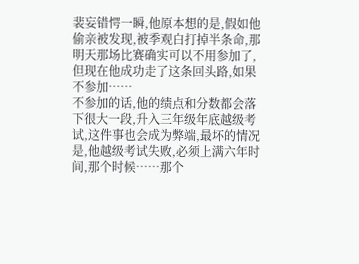裴妄错愕一瞬,他原本想的是,假如他偷亲被发现,被季观白打掉半条命,那明天那场比赛确实可以不用参加了,但现在他成功走了这条回头路,如果不参加……
不参加的话,他的绩点和分数都会落下很大一段,升入三年级年底越级考试,这件事也会成为弊端,最坏的情况是,他越级考试失败,必须上满六年时间,那个时候……那个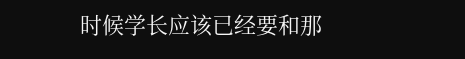时候学长应该已经要和那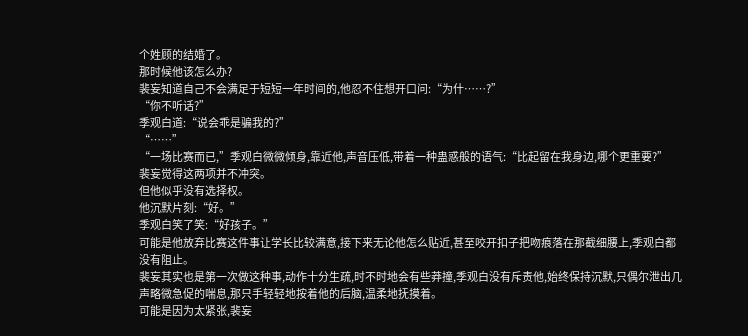个姓顾的结婚了。
那时候他该怎么办?
裴妄知道自己不会满足于短短一年时间的,他忍不住想开口问:“为什……?”
“你不听话?”
季观白道:“说会乖是骗我的?”
“……”
“一场比赛而已,”季观白微微倾身,靠近他,声音压低,带着一种蛊惑般的语气:“比起留在我身边,哪个更重要?”
裴妄觉得这两项并不冲突。
但他似乎没有选择权。
他沉默片刻:“好。”
季观白笑了笑:“好孩子。”
可能是他放弃比赛这件事让学长比较满意,接下来无论他怎么贴近,甚至咬开扣子把吻痕落在那截细腰上,季观白都没有阻止。
裴妄其实也是第一次做这种事,动作十分生疏,时不时地会有些莽撞,季观白没有斥责他,始终保持沉默,只偶尔泄出几声略微急促的喘息,那只手轻轻地按着他的后脑,温柔地抚摸着。
可能是因为太紧张,裴妄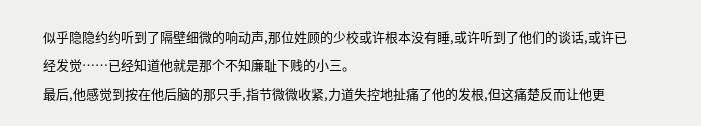似乎隐隐约约听到了隔壁细微的响动声,那位姓顾的少校或许根本没有睡,或许听到了他们的谈话,或许已经发觉……已经知道他就是那个不知廉耻下贱的小三。
最后,他感觉到按在他后脑的那只手,指节微微收紧,力道失控地扯痛了他的发根,但这痛楚反而让他更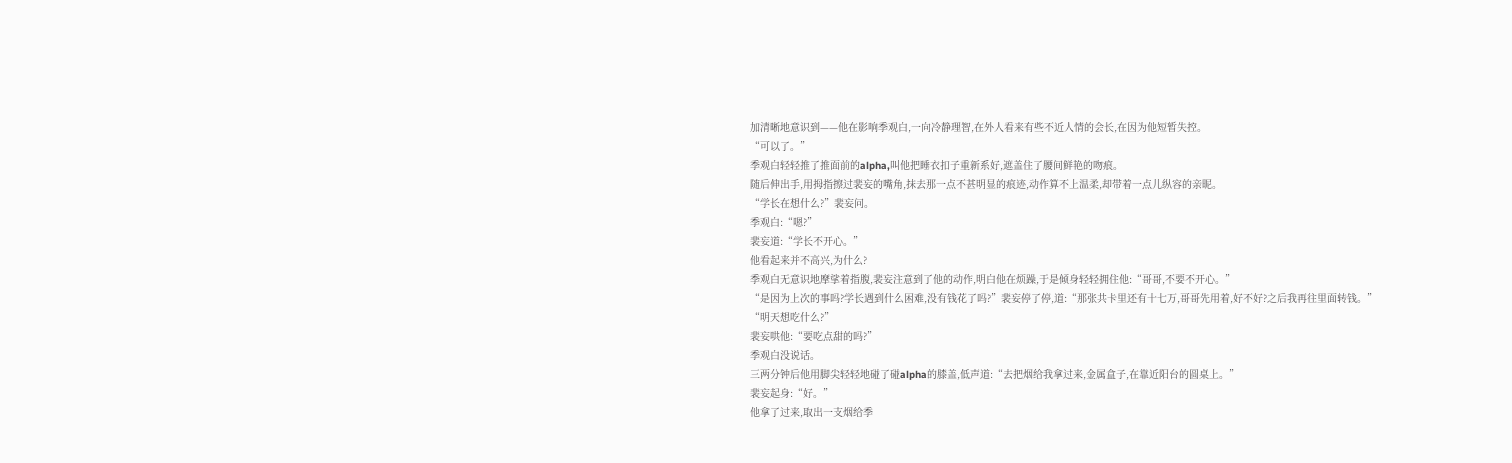加清晰地意识到——他在影响季观白,一向冷静理智,在外人看来有些不近人情的会长,在因为他短暂失控。
“可以了。”
季观白轻轻推了推面前的alpha,叫他把睡衣扣子重新系好,遮盖住了腰间鲜艳的吻痕。
随后伸出手,用拇指擦过裴妄的嘴角,抹去那一点不甚明显的痕迹,动作算不上温柔,却带着一点儿纵容的亲昵。
“学长在想什么?”裴妄问。
季观白:“嗯?”
裴妄道:“学长不开心。”
他看起来并不高兴,为什么?
季观白无意识地摩挲着指腹,裴妄注意到了他的动作,明白他在烦躁,于是倾身轻轻拥住他:“哥哥,不要不开心。”
“是因为上次的事吗?学长遇到什么困难,没有钱花了吗?”裴妄停了停,道:“那张共卡里还有十七万,哥哥先用着,好不好?之后我再往里面转钱。”
“明天想吃什么?”
裴妄哄他:“要吃点甜的吗?”
季观白没说话。
三两分钟后他用脚尖轻轻地碰了碰alpha的膝盖,低声道:“去把烟给我拿过来,金属盒子,在靠近阳台的圆桌上。”
裴妄起身:“好。”
他拿了过来,取出一支烟给季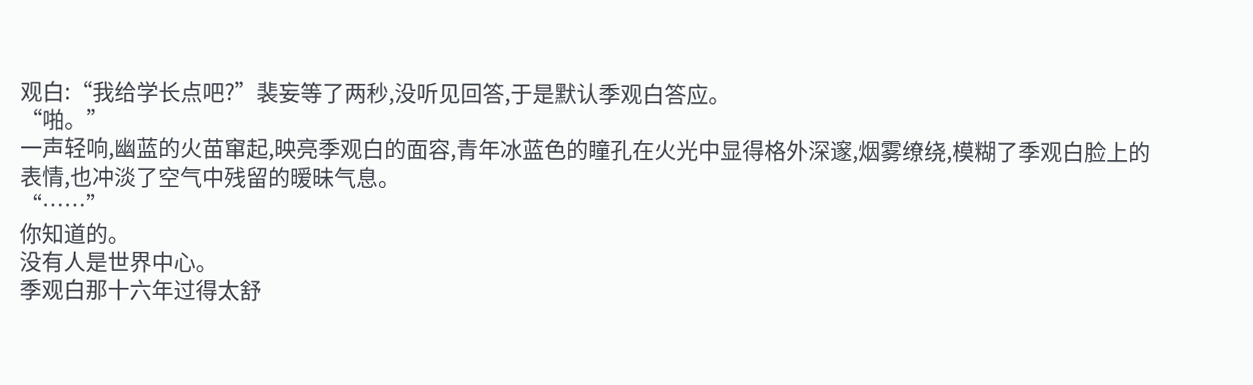观白:“我给学长点吧?”裴妄等了两秒,没听见回答,于是默认季观白答应。
“啪。”
一声轻响,幽蓝的火苗窜起,映亮季观白的面容,青年冰蓝色的瞳孔在火光中显得格外深邃,烟雾缭绕,模糊了季观白脸上的表情,也冲淡了空气中残留的暧昧气息。
“……”
你知道的。
没有人是世界中心。
季观白那十六年过得太舒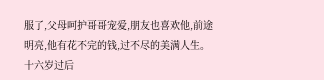服了,父母呵护哥哥宠爱,朋友也喜欢他,前途明亮,他有花不完的钱,过不尽的美满人生。
十六岁过后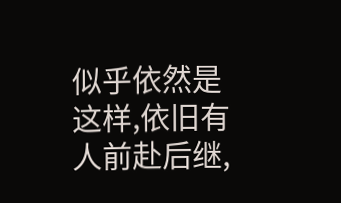似乎依然是这样,依旧有人前赴后继,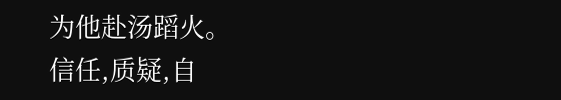为他赴汤蹈火。
信任,质疑,自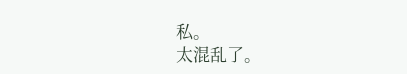私。
太混乱了。